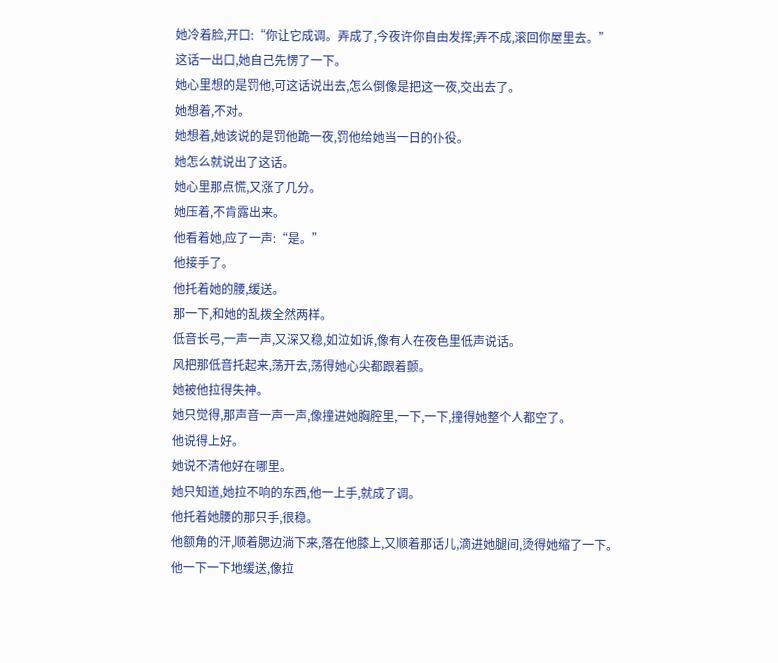她冷着脸,开口:“你让它成调。弄成了,今夜许你自由发挥;弄不成,滚回你屋里去。”
这话一出口,她自己先愣了一下。
她心里想的是罚他,可这话说出去,怎么倒像是把这一夜,交出去了。
她想着,不对。
她想着,她该说的是罚他跪一夜,罚他给她当一日的仆役。
她怎么就说出了这话。
她心里那点慌,又涨了几分。
她压着,不肯露出来。
他看着她,应了一声:“是。”
他接手了。
他托着她的腰,缓送。
那一下,和她的乱拨全然两样。
低音长弓,一声一声,又深又稳,如泣如诉,像有人在夜色里低声说话。
风把那低音托起来,荡开去,荡得她心尖都跟着颤。
她被他拉得失神。
她只觉得,那声音一声一声,像撞进她胸腔里,一下,一下,撞得她整个人都空了。
他说得上好。
她说不清他好在哪里。
她只知道,她拉不响的东西,他一上手,就成了调。
他托着她腰的那只手,很稳。
他额角的汗,顺着腮边淌下来,落在他膝上,又顺着那话儿,滴进她腿间,烫得她缩了一下。
他一下一下地缓送,像拉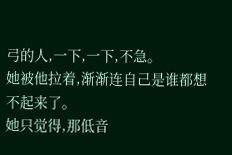弓的人,一下,一下,不急。
她被他拉着,渐渐连自己是谁都想不起来了。
她只觉得,那低音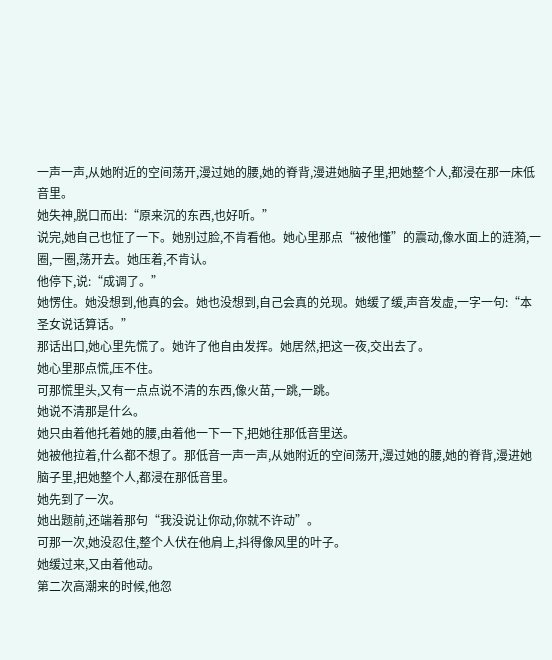一声一声,从她附近的空间荡开,漫过她的腰,她的脊背,漫进她脑子里,把她整个人,都浸在那一床低音里。
她失神,脱口而出:“原来沉的东西,也好听。”
说完,她自己也怔了一下。她别过脸,不肯看他。她心里那点“被他懂”的震动,像水面上的涟漪,一圈,一圈,荡开去。她压着,不肯认。
他停下,说:“成调了。”
她愣住。她没想到,他真的会。她也没想到,自己会真的兑现。她缓了缓,声音发虚,一字一句:“本圣女说话算话。”
那话出口,她心里先慌了。她许了他自由发挥。她居然,把这一夜,交出去了。
她心里那点慌,压不住。
可那慌里头,又有一点点说不清的东西,像火苗,一跳,一跳。
她说不清那是什么。
她只由着他托着她的腰,由着他一下一下,把她往那低音里送。
她被他拉着,什么都不想了。那低音一声一声,从她附近的空间荡开,漫过她的腰,她的脊背,漫进她脑子里,把她整个人,都浸在那低音里。
她先到了一次。
她出题前,还端着那句“我没说让你动,你就不许动”。
可那一次,她没忍住,整个人伏在他肩上,抖得像风里的叶子。
她缓过来,又由着他动。
第二次高潮来的时候,他忽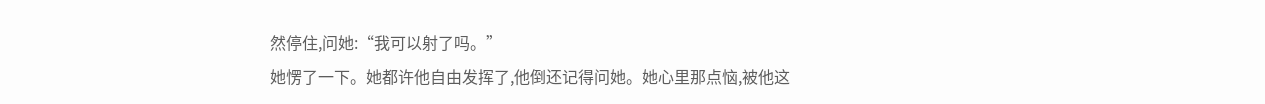然停住,问她:“我可以射了吗。”
她愣了一下。她都许他自由发挥了,他倒还记得问她。她心里那点恼,被他这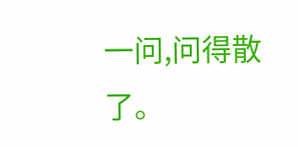一问,问得散了。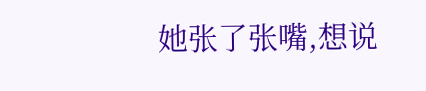她张了张嘴,想说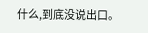什么,到底没说出口。